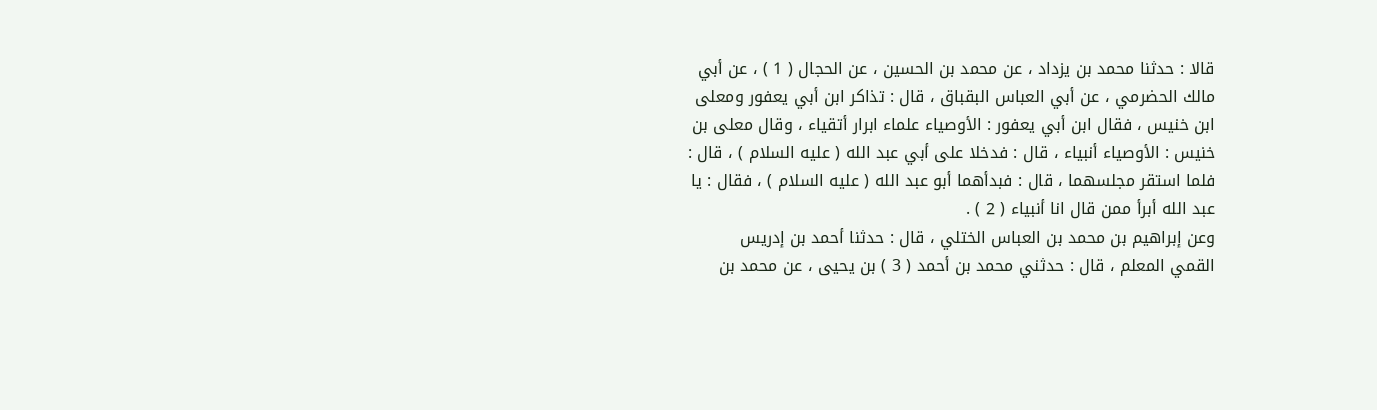قالا : حدثنا محمد بن يزداد ، عن محمد بن الحسين ، عن الحجال ( 1 ) ، عن أبي
مالك الحضرمي ، عن أبي العباس البقباق ، قال : تذاكر ابن أبي يعفور ومعلى
ابن خنيس ، فقال ابن أبي يعفور : الأوصياء علماء ابرار أتقياء ، وقال معلى بن
خنيس : الأوصياء أنبياء ، قال : فدخلا على أبي عبد الله ( عليه السلام ) ، قال :
فلما استقر مجلسهما ، قال : فبدأهما أبو عبد الله ( عليه السلام ) ، فقال : يا
عبد الله أبرأ ممن قال انا أنبياء ( 2 ) .
وعن إبراهيم بن محمد بن العباس الختلي ، قال : حدثنا أحمد بن إدريس
القمي المعلم ، قال : حدثني محمد بن أحمد ( 3 ) بن يحيى ، عن محمد بن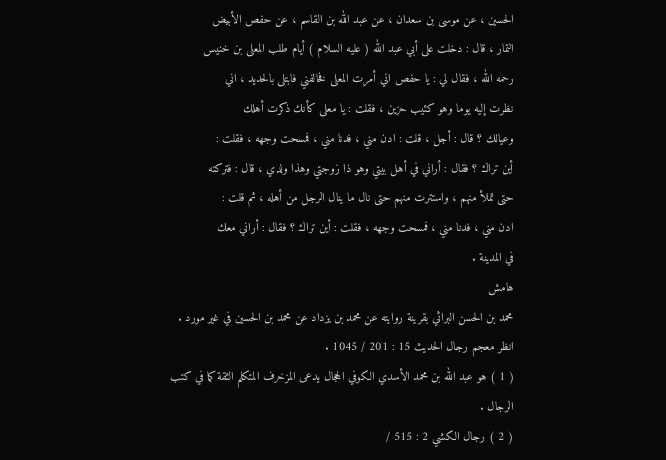الحسين ، عن موسى بن سعدان ، عن عبد الله بن القاسم ، عن حفص الأبيض
التمار ، قال : دخلت على أبي عبد الله ( عليه السلام ) أيام طلب المعلى بن خنيس
رحمه الله ، فقال لي : يا حفص اني أمرت المعلى فخالفني فابتلى بالحديد ، اني
نظرت إليه يوما وهو كئيب حزين ، فقلت : يا معلى كأنك ذكرت أهلك
وعيالك ؟ قال : أجل ، قلت : ادن مني ، فدنا مني ، فمسحت وجهه ، فقلت :
أين تراك ؟ فقال : أراني في أهل بيتي وهو ذا زوجتي وهذا ولدي ، قال : فتركته
حتى تملأ منهم ، واستترت منهم حتى نال ما ينال الرجل من أهله ، ثم قلت :
ادن مني ، فدنا مني ، فمسحت وجهه ، فقلت : أين تراك ؟ فقال : أراني معك
في المدينة .
هامش
محمد بن الحسن البراثي بقرينة روايته عن محمد بن يزداد عن محمد بن الحسين في غير مورد .
انظر معجم رجال الحديث 15 : 201 / 1045 .
( 1 ) هو عبد الله بن محمد الأسدي الكوفي الحجال يدعى المزخرف المتكلم الثقة كما في كتب
الرجال .
( 2 ) رجال الكشي 2 : 515 /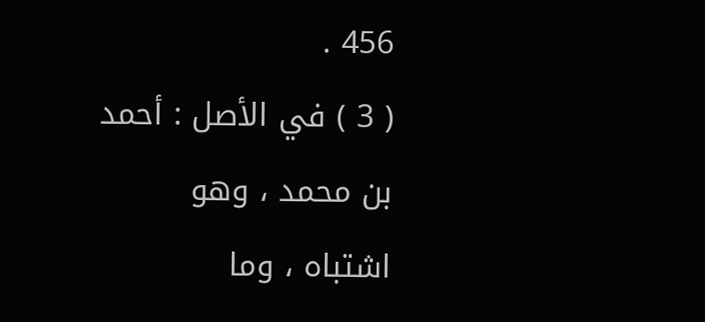456 .
( 3 ) في الأصل : أحمد بن محمد ، وهو اشتباه ، وما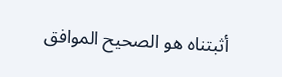أثبتناه هو الصحيح الموافق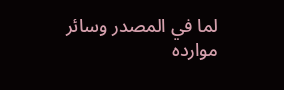لما في المصدر وسائر
موارده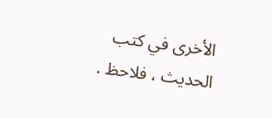الأخرى في كتب الحديث ، فلاحظ .